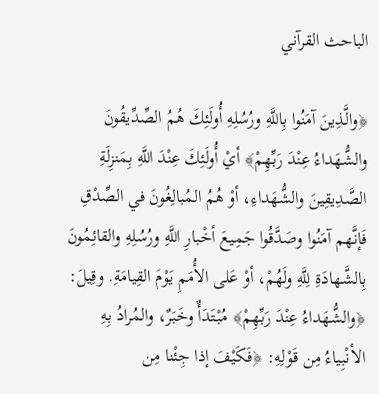الباحث القرآني

﴿والَّذِينَ آمَنُوا بِاللَّهِ ورُسُلِهِ أُولَئِكَ هُمُ الصِّدِّيقُونَ والشُّهَداءُ عِنْدَ رَبِّهِمْ﴾ أيْ أُولَئِكَ عِنْدَ اللَّهِ بِمَنزِلَةِ الصَّدِيقِينَ والشُّهَداءِ، أوْ هُمُ المُبالِغُونَ في الصِّدْقِ فَإنَّهم آمَنُوا وصَدَّقُوا جَمِيعَ أخْبارِ اللَّهِ ورُسُلِهِ والقائِمُونَ بِالشَّهادَةِ لِلَّهِ ولَهُمْ، أوْ عَلى الأُمَمِ يَوْمَ القِيامَةِ. وقِيلَ: ﴿والشُّهَداءُ عِنْدَ رَبِّهِمْ﴾ مُبْتَدَأٌ وخَبَرٌ، والمُرادُ بِهِ الأنْبِياءُ مِن قَوْلِهِ: ﴿فَكَيْفَ إذا جِئْنا مِن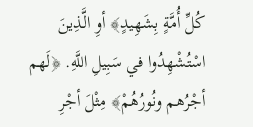كُلِّ أُمَّةٍ بِشَهِيدٍ﴾ أوِ الَّذِينَ اسْتُشْهِدُوا في سَبِيلِ اللَّهِ. ﴿لَهم أجْرُهم ونُورُهُمْ﴾ مِثْلَ أجْرِ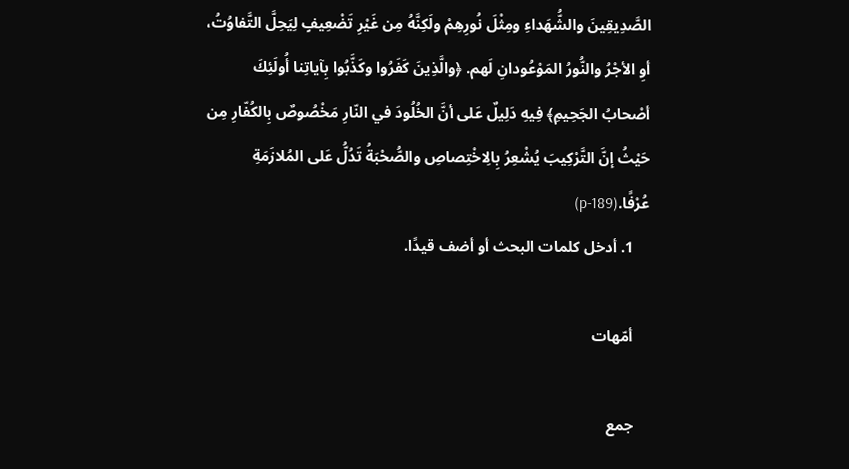الصَّدِيقِينَ والشُّهَداءِ ومِثْلَ نُورِهِمْ ولَكِنَّهُ مِن غَيْرِ تَضْعِيفٍ لِيَحِلَّ التَّفاوُتُ، أوِ الأجْرُ والنُّورُ المَوْعُودانِ لَهم. ﴿والَّذِينَ كَفَرُوا وكَذَّبُوا بِآياتِنا أُولَئِكَ أصْحابُ الجَحِيمِ﴾ فِيهِ دَلِيلٌ عَلى أنَّ الخُلُودَ في النّارِ مَخْصُوصٌ بِالكُفّارِ مِن حَيْثُ إنَّ التَّرْكِيبَ يُشْعِرُ بِالِاخْتِصاصِ والصُّحْبَةُ تَدُلُّ عَلى المُلازَمَةِ عُرْفًا.(p-189)
    1. أدخل كلمات البحث أو أضف قيدًا.

    أمّهات

    جمع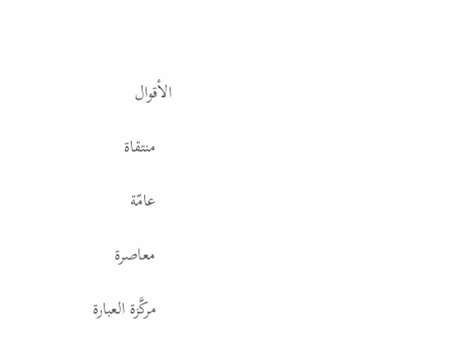الأقوال

    منتقاة

    عامّة

    معاصرة

    مركَّزة العبارة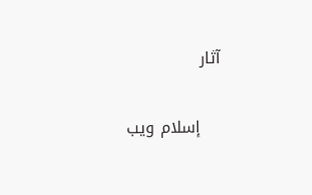آثار

    إسلام ويب